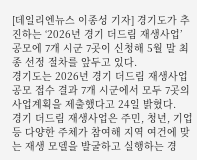[데일리엔뉴스 이종성 기자] 경기도가 추진하는 ‘2026년 경기 더드림 재생사업’ 공모에 7개 시군 7곳이 신청해 5월 말 최종 선정 절차를 앞두고 있다.
경기도는 2026년 경기 더드림 재생사업 공모 접수 결과 7개 시군에서 모두 7곳의 사업계획을 제출했다고 24일 밝혔다.
경기 더드림 재생사업은 주민, 청년, 기업 등 다양한 주체가 참여해 지역 여건에 맞는 재생 모델을 발굴하고 실행하는 경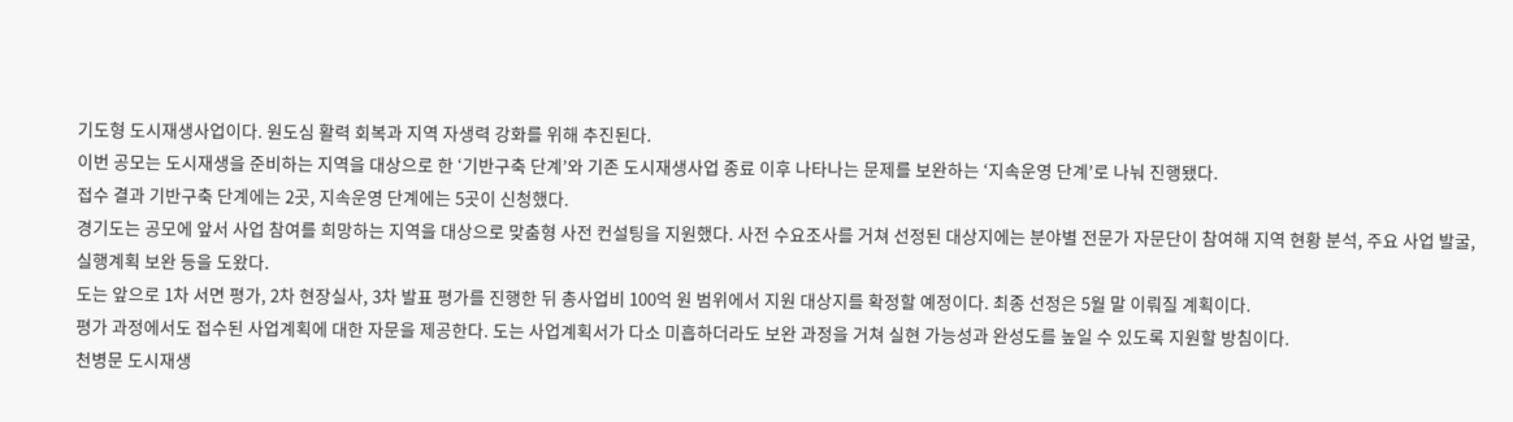기도형 도시재생사업이다. 원도심 활력 회복과 지역 자생력 강화를 위해 추진된다.
이번 공모는 도시재생을 준비하는 지역을 대상으로 한 ‘기반구축 단계’와 기존 도시재생사업 종료 이후 나타나는 문제를 보완하는 ‘지속운영 단계’로 나눠 진행됐다.
접수 결과 기반구축 단계에는 2곳, 지속운영 단계에는 5곳이 신청했다.
경기도는 공모에 앞서 사업 참여를 희망하는 지역을 대상으로 맞춤형 사전 컨설팅을 지원했다. 사전 수요조사를 거쳐 선정된 대상지에는 분야별 전문가 자문단이 참여해 지역 현황 분석, 주요 사업 발굴, 실행계획 보완 등을 도왔다.
도는 앞으로 1차 서면 평가, 2차 현장실사, 3차 발표 평가를 진행한 뒤 총사업비 100억 원 범위에서 지원 대상지를 확정할 예정이다. 최종 선정은 5월 말 이뤄질 계획이다.
평가 과정에서도 접수된 사업계획에 대한 자문을 제공한다. 도는 사업계획서가 다소 미흡하더라도 보완 과정을 거쳐 실현 가능성과 완성도를 높일 수 있도록 지원할 방침이다.
천병문 도시재생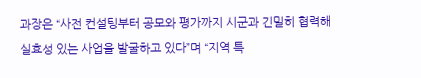과장은 “사전 컨설팅부터 공모와 평가까지 시군과 긴밀히 협력해 실효성 있는 사업을 발굴하고 있다”며 “지역 특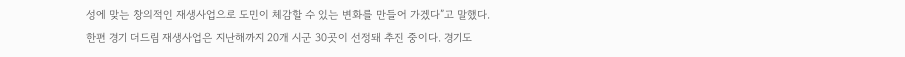성에 맞는 창의적인 재생사업으로 도민이 체감할 수 있는 변화를 만들어 가겠다”고 말했다.
한편 경기 더드림 재생사업은 지난해까지 20개 시군 30곳이 선정돼 추진 중이다. 경기도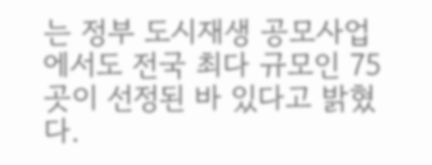는 정부 도시재생 공모사업에서도 전국 최다 규모인 75곳이 선정된 바 있다고 밝혔다.